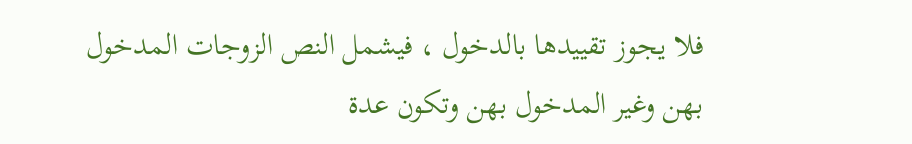فلا يجوز تقييدها بالدخول ، فيشمل النص الزوجات المدخول بهن وغير المدخول بهن وتكون عدة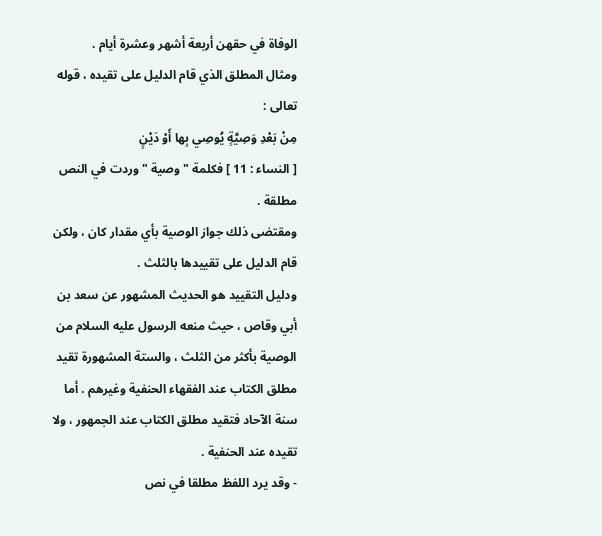الوفاة في حقهن أربعة أشهر وعشرة أيام .
ومثال المطلق الذي قام الدليل على تقيده ، قوله تعالى :
مِنْ بَعْدِ وَصِيَّةٍ يُوصِي بِها أَوْ دَيْنٍ
[ النساء : 11 ] فكلمة " وصية " وردت في النص مطلقة .
ومقتضى ذلك جواز الوصية بأي مقدار كان ، ولكن قام الدليل على تقييدها بالثلث .
ودليل التقييد هو الحديث المشهور عن سعد بن أبي وقاص ، حيث منعه الرسول عليه السلام من الوصية بأكثر من الثلث ، والستة المشهورة تقيد مطلق الكتاب عند الفقهاء الحنفية وغيرهم . أما سنة الآحاد فتقيد مطلق الكتاب عند الجمهور ، ولا تقيده عند الحنفية .
- وقد يرد اللفظ مطلقا في نص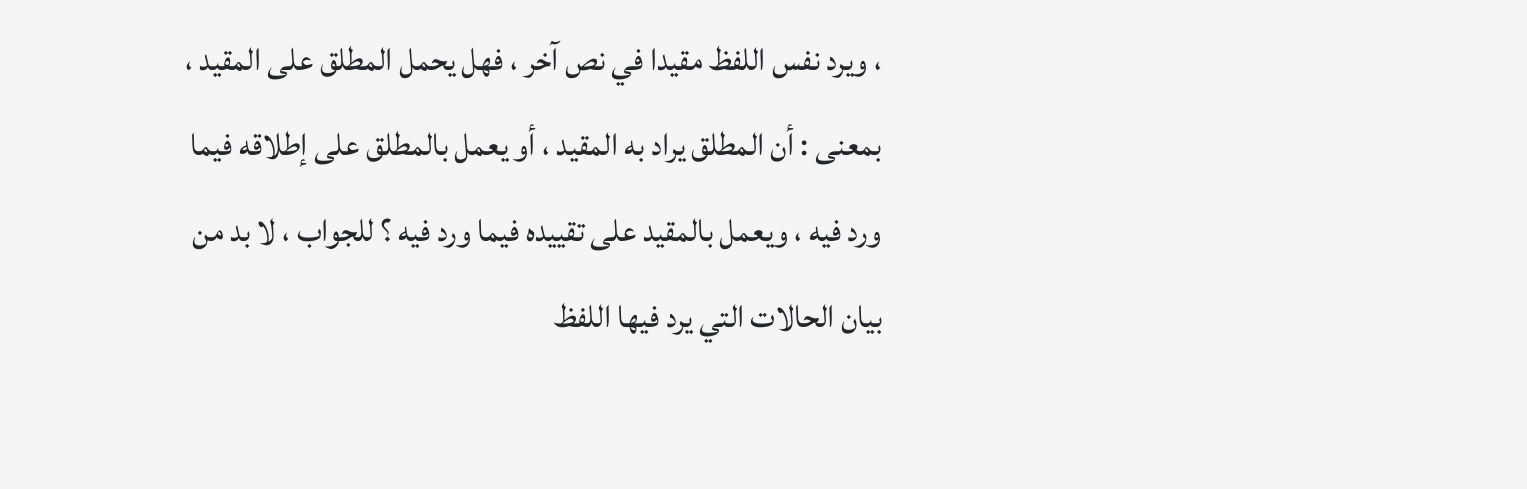، ويرد نفس اللفظ مقيدا في نص آخر ، فهل يحمل المطلق على المقيد ، بمعنى : أن المطلق يراد به المقيد ، أو يعمل بالمطلق على إطلاقه فيما ورد فيه ، ويعمل بالمقيد على تقييده فيما ورد فيه ؟ للجواب ، لا بد من بيان الحالات التي يرد فيها اللفظ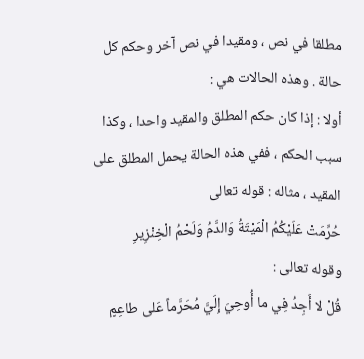مطلقا في نص ، ومقيدا في نص آخر وحكم كل حالة . وهذه الحالات هي :
أولا : إذا كان حكم المطلق والمقيد واحدا ، وكذا سبب الحكم ، ففي هذه الحالة يحمل المطلق على المقيد ، مثاله : قوله تعالى
حُرِّمَتْ عَلَيْكُمُ الْمَيْتَةُ وَالدَّمُ وَلَحْمُ الْخِنْزِيرِ
وقوله تعالى :
قُلْ لا أَجِدُ فِي ما أُوحِيَ إِلَيَّ مُحَرَّماً عَلى طاعِمٍ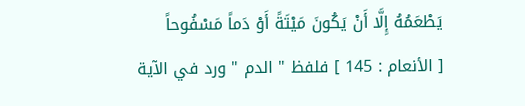يَطْعَمُهُ إِلَّا أَنْ يَكُونَ مَيْتَةً أَوْ دَماً مَسْفُوحاً
[ الأنعام : 145 ] فلفظ " الدم " ورد في الآية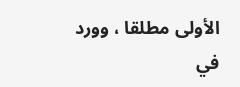الأولى مطلقا ، وورد في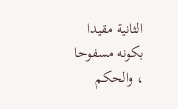الثانية مقيدا بكونه مسفوحا ، والحكم